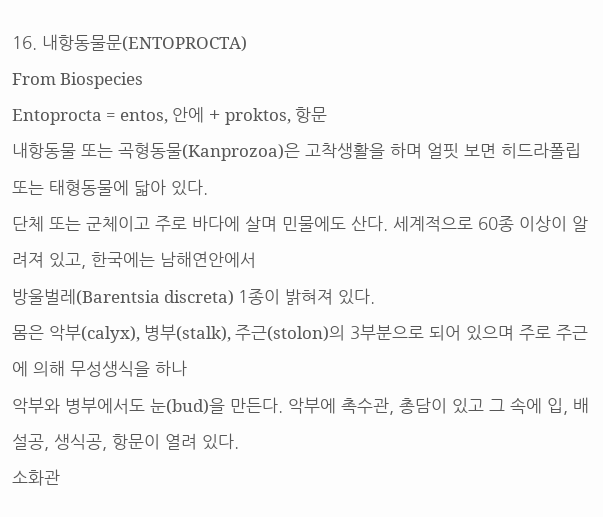16. 내항동물문(ENTOPROCTA)
From Biospecies
Entoprocta = entos, 안에 + proktos, 항문
내항동물 또는 곡형동물(Kanprozoa)은 고착생활을 하며 얼핏 보면 히드라폴립 또는 태형동물에 닯아 있다.
단체 또는 군체이고 주로 바다에 살며 민물에도 산다. 세계적으로 60종 이상이 알려져 있고, 한국에는 남해연안에서
방울벌레(Barentsia discreta) 1종이 밝혀져 있다.
몸은 악부(calyx), 병부(stalk), 주근(stolon)의 3부분으로 되어 있으며 주로 주근에 의해 무성생식을 하나
악부와 병부에서도 눈(bud)을 만든다. 악부에 촉수관, 총담이 있고 그 속에 입, 배설공, 생식공, 항문이 열려 있다.
소화관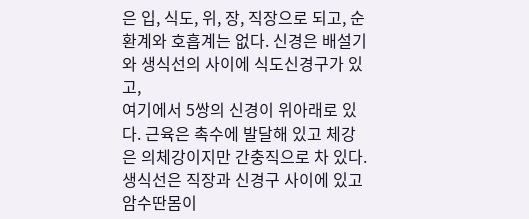은 입, 식도, 위, 장, 직장으로 되고, 순환계와 호흡계는 없다. 신경은 배설기와 생식선의 사이에 식도신경구가 있고,
여기에서 5쌍의 신경이 위아래로 있다. 근육은 촉수에 발달해 있고 체강은 의체강이지만 간충직으로 차 있다.
생식선은 직장과 신경구 사이에 있고 암수딴몸이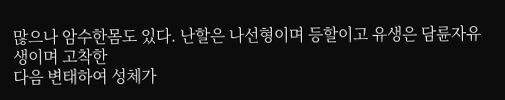많으나 암수한몸도 있다. 난할은 나선형이며 등할이고 유생은 담륜자유생이며 고착한
다음 변태하여 성체가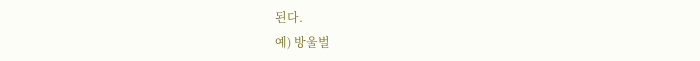된다.
예) 방울벌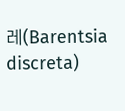레(Barentsia discreta)